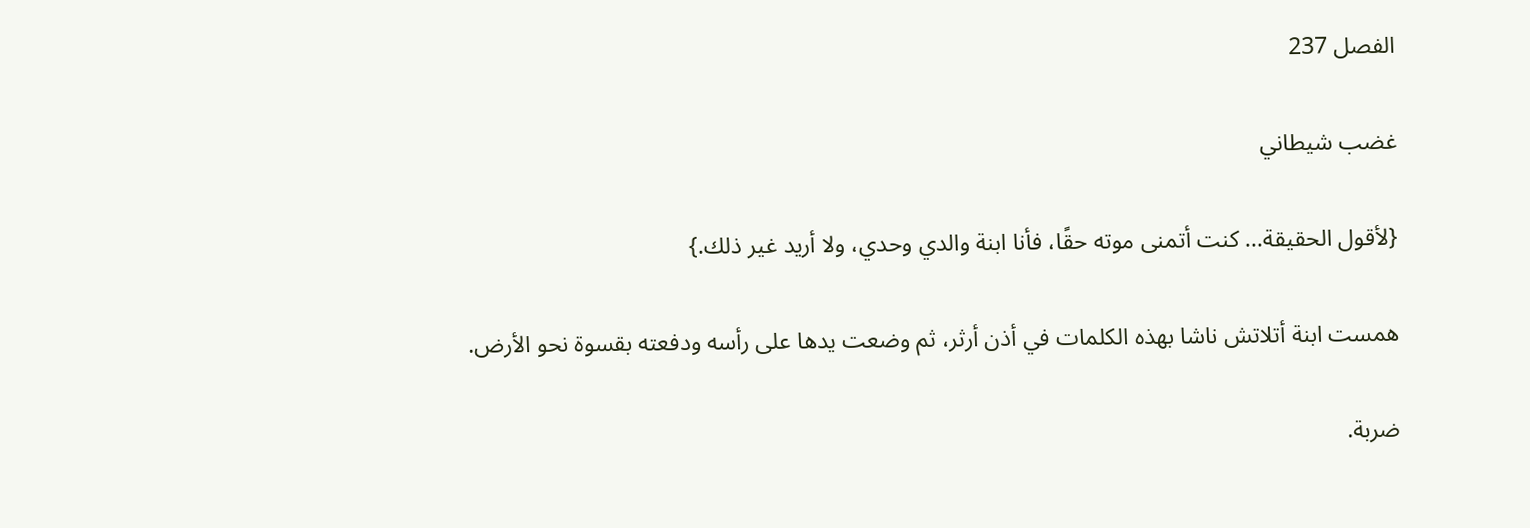الفصل 237

غضب شيطاني

{لأقول الحقيقة… كنت أتمنى موته حقًا، فأنا ابنة والدي وحدي، ولا أريد غير ذلك.}

همست ابنة أتلاتش ناشا بهذه الكلمات في أذن أرثر، ثم وضعت يدها على رأسه ودفعته بقسوة نحو الأرض.

ضربة.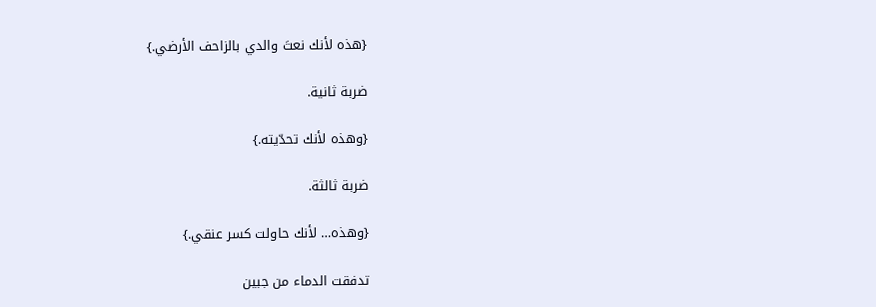{هذه لأنك نعتَ والدي بالزاحف الأرضي.}

ضربة ثانية.

{وهذه لأنك تحدّيته.}

ضربة ثالثة.

{وهذه… لأنك حاولت كسر عنقي.}

تدفقت الدماء من جبين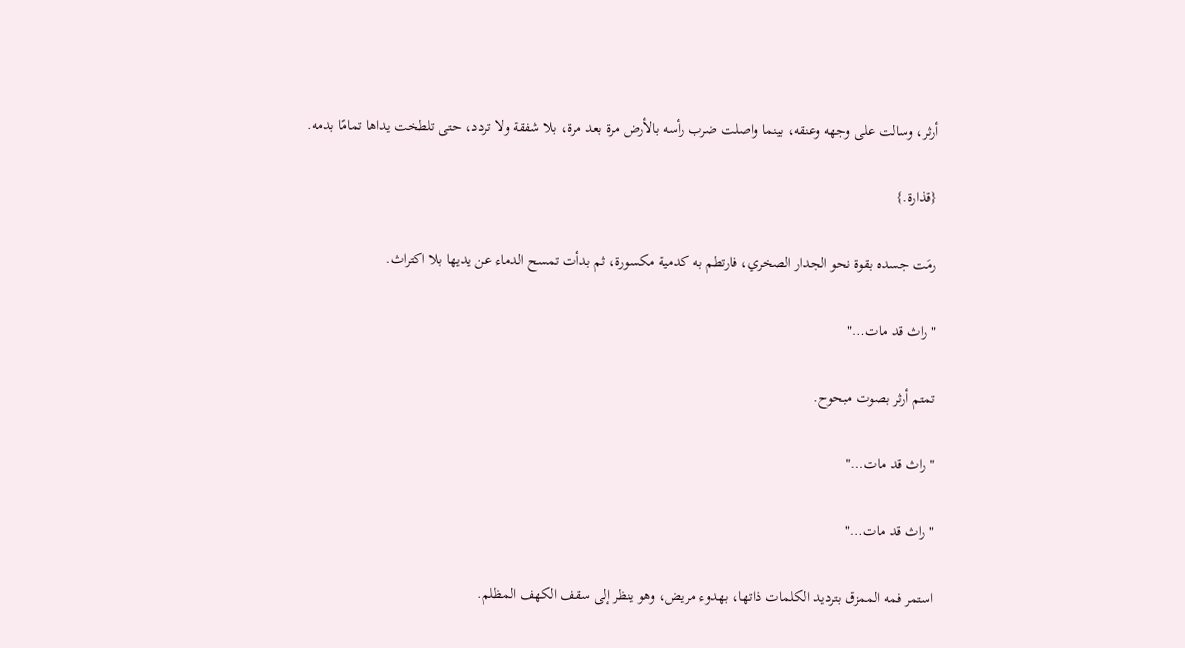أرثر، وسالت على وجهه وعنقه، بينما واصلت ضرب رأسه بالأرض مرة بعد مرة، بلا شفقة ولا تردد، حتى تلطخت يداها تمامًا بدمه.

{قذارة.}

رمَت جسده بقوة نحو الجدار الصخري، فارتطم به كدمية مكسورة، ثم بدأت تمسح الدماء عن يديها بلا اكتراث.

"راث قد مات…"

تمتم أرثر بصوت مبحوح.

"راث قد مات…"

"راث قد مات…"

استمر فمه الممزق بترديد الكلمات ذاتها، بهدوء مريض، وهو ينظر إلى سقف الكهف المظلم.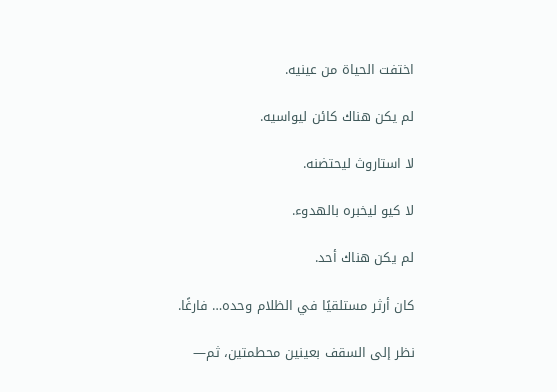اختفت الحياة من عينيه.

لم يكن هناك كائن ليواسيه.

لا استاروث ليحتضنه.

لا كيو ليخبره بالهدوء.

لم يكن هناك أحد.

كان أرثر مستلقيًا في الظلام وحده… فارغًا.

نظر إلى السقف بعينين محطمتين، ثم—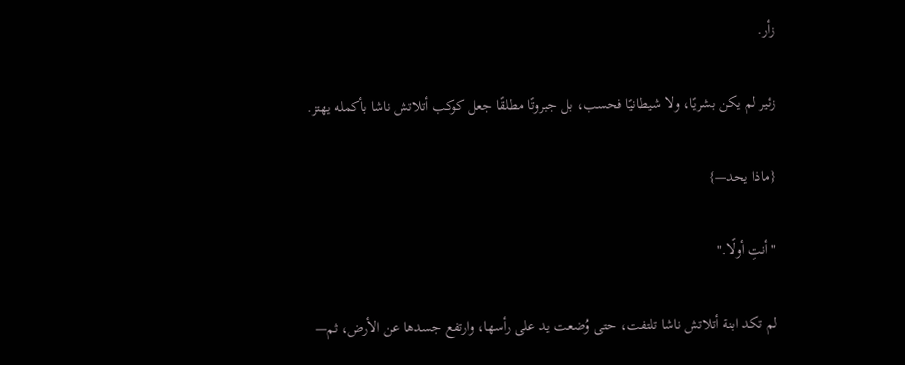زأر.

زئير لم يكن بشريًا، ولا شيطانيًا فحسب، بل جبروتًا مطلقًا جعل كوكب أتلاتش ناشا بأكمله يهتز.

{ماذا يحد—}

"أنتِ أولًا."

لم تكد ابنة أتلاتش ناشا تلتفت، حتى وُضعت يد على رأسها، وارتفع جسدها عن الأرض، ثم—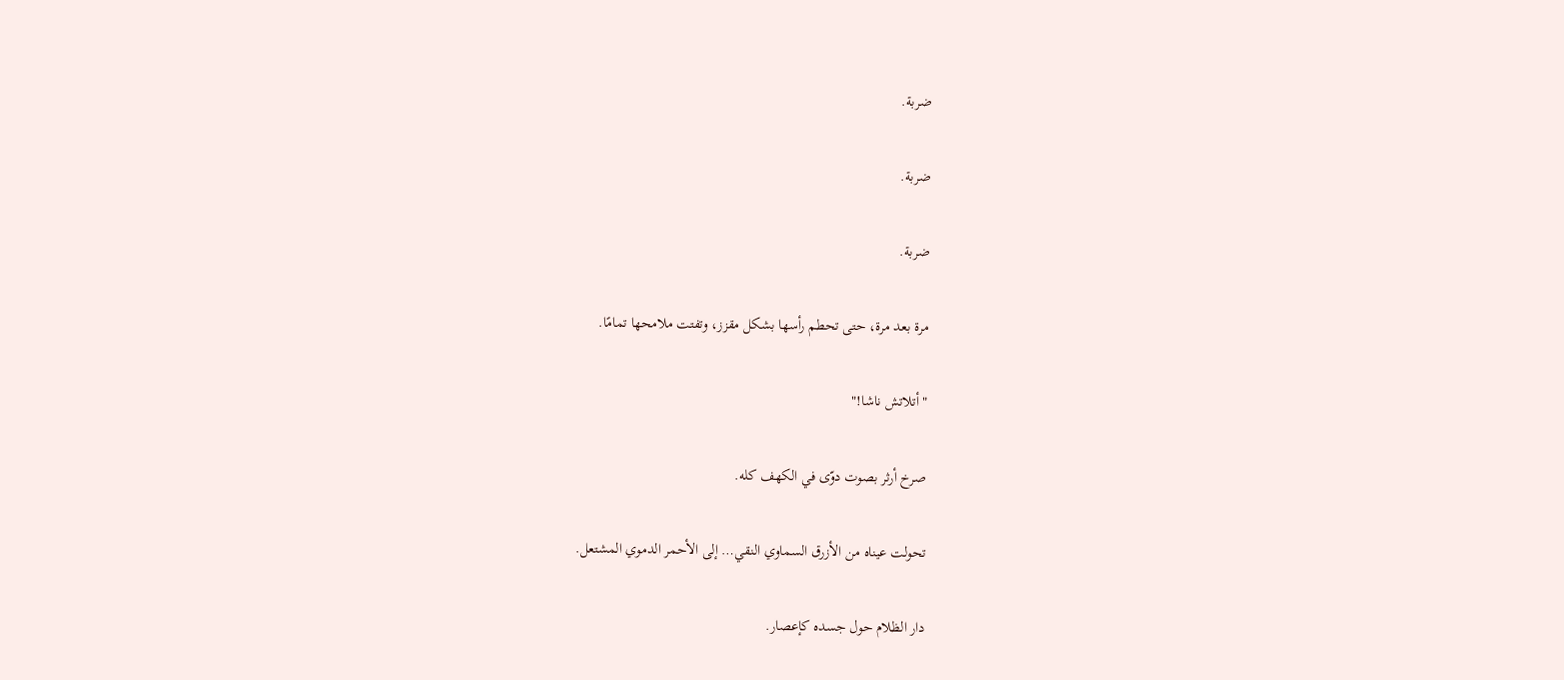ضربة.

ضربة.

ضربة.

مرة بعد مرة، حتى تحطم رأسها بشكل مقزز، وتفتت ملامحها تمامًا.

"أتلاتش ناشا!"

صرخ أرثر بصوت دوّى في الكهف كله.

تحولت عيناه من الأزرق السماوي النقي… إلى الأحمر الدموي المشتعل.

دار الظلام حول جسده كإعصار.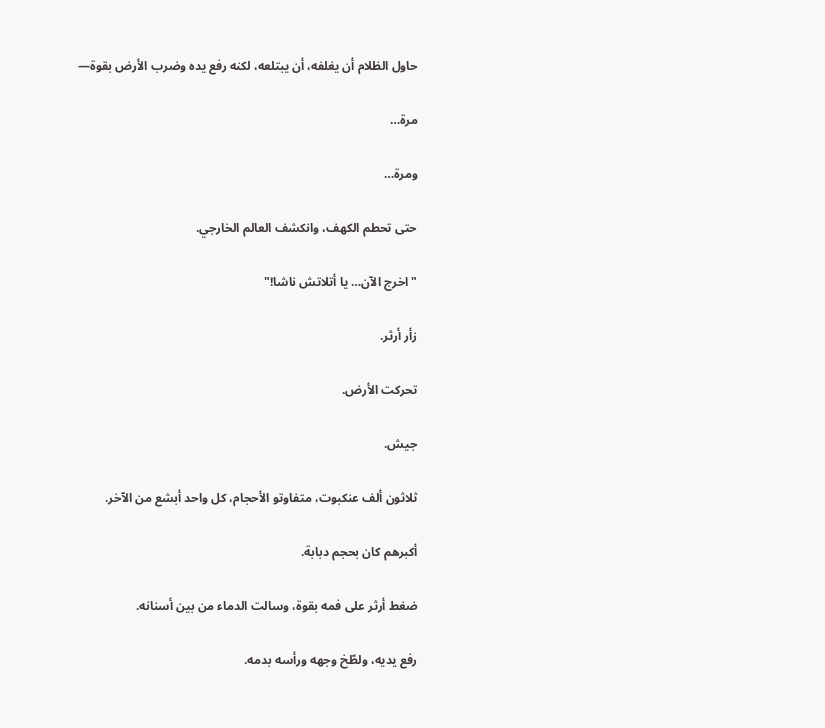حاول الظلام أن يغلفه، أن يبتلعه، لكنه رفع يده وضرب الأرض بقوة—

مرة…

ومرة…

حتى تحطم الكهف، وانكشف العالم الخارجي.

"اخرج الآن… يا أتلاتش ناشا!"

زأر أرثر.

تحركت الأرض.

جيش.

ثلاثون ألف عنكبوت، متفاوتو الأحجام، كل واحد أبشع من الآخر.

أكبرهم كان بحجم دبابة.

ضغط أرثر على فمه بقوة، وسالت الدماء من بين أسنانه.

رفع يديه، ولطّخ وجهه ورأسه بدمه.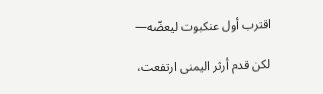اقترب أول عنكبوت ليعضّه—

لكن قدم أرثر اليمنى ارتفعت،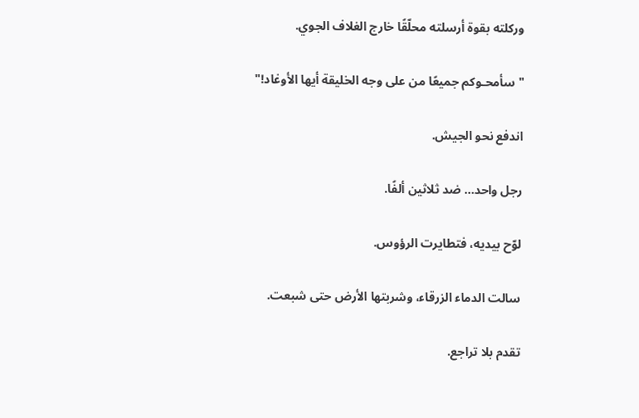وركلته بقوة أرسلته محلّقًا خارج الغلاف الجوي.

"سأمحـوكم جميعًا من على وجه الخليقة أيها الأوغاد!"

اندفع نحو الجيش.

رجل واحد… ضد ثلاثين ألفًا.

لوّح بيديه، فتطايرت الرؤوس.

سالت الدماء الزرقاء، وشربتها الأرض حتى شبعت.

تقدم بلا تراجع.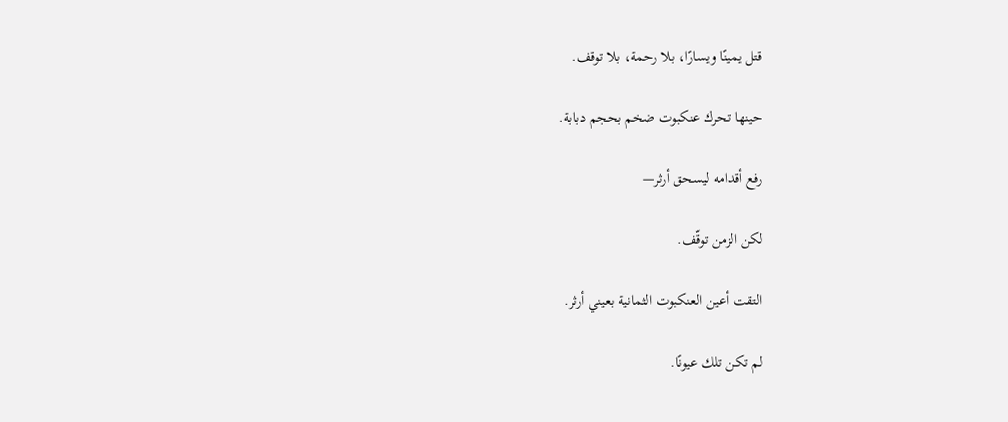قتل يمينًا ويسارًا، بلا رحمة، بلا توقف.

حينها تحرك عنكبوت ضخم بحجم دبابة.

رفع أقدامه ليسحق أرثر—

لكن الزمن توقّف.

التقت أعين العنكبوت الثمانية بعيني أرثر.

لم تكن تلك عيونًا.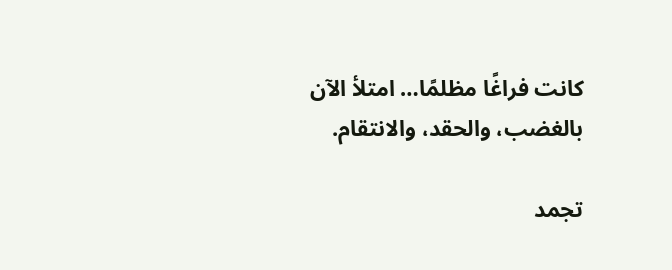كانت فراغًا مظلمًا… امتلأ الآن بالغضب، والحقد، والانتقام.

تجمد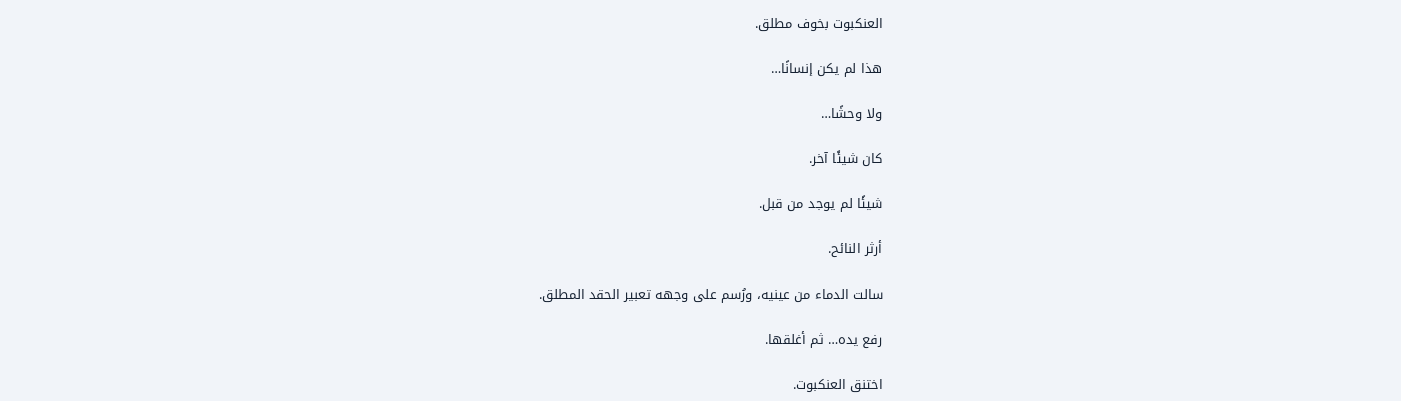العنكبوت بخوف مطلق.

هذا لم يكن إنسانًا…

ولا وحشًا…

كان شيئًا آخر.

شيئًا لم يوجد من قبل.

أرثر النائح.

سالت الدماء من عينيه، ورُسم على وجهه تعبير الحقد المطلق.

رفع يده… ثم أغلقها.

اختنق العنكبوت.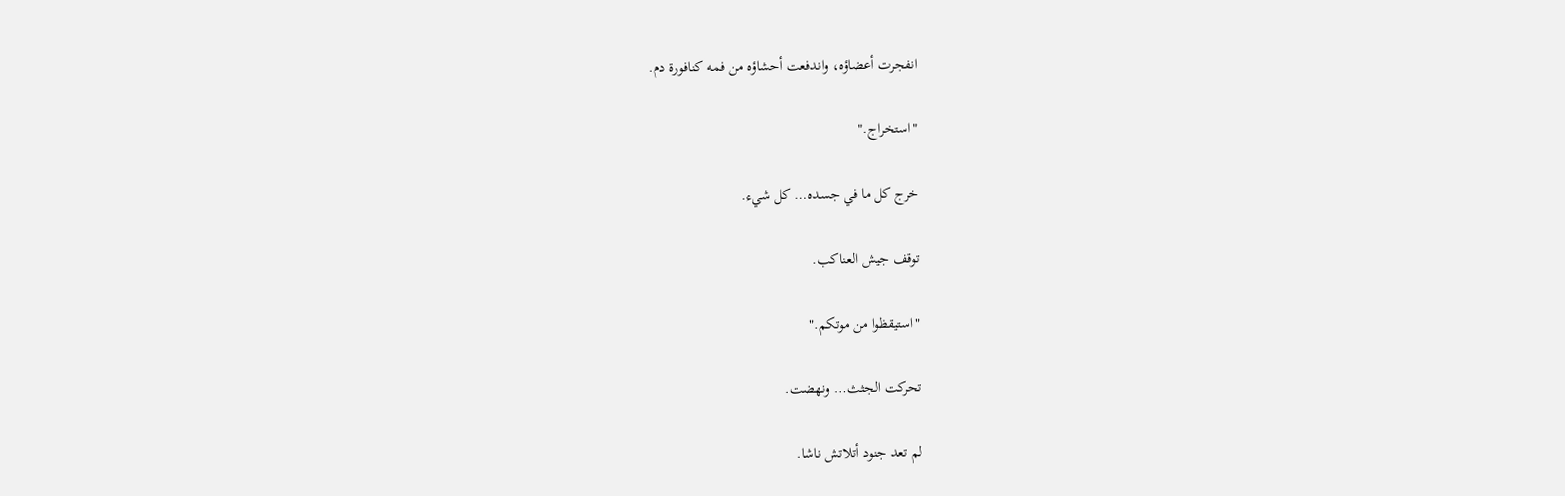انفجرت أعضاؤه، واندفعت أحشاؤه من فمه كنافورة دم.

"استخراج."

خرج كل ما في جسده… كل شيء.

توقف جيش العناكب.

"استيقظوا من موتكم."

تحركت الجثث… ونهضت.

لم تعد جنود أتلاتش ناشا.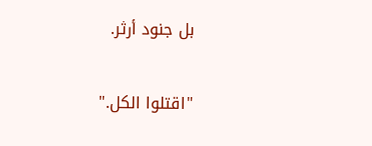بل جنود أرثر.

"اقتلوا الكل."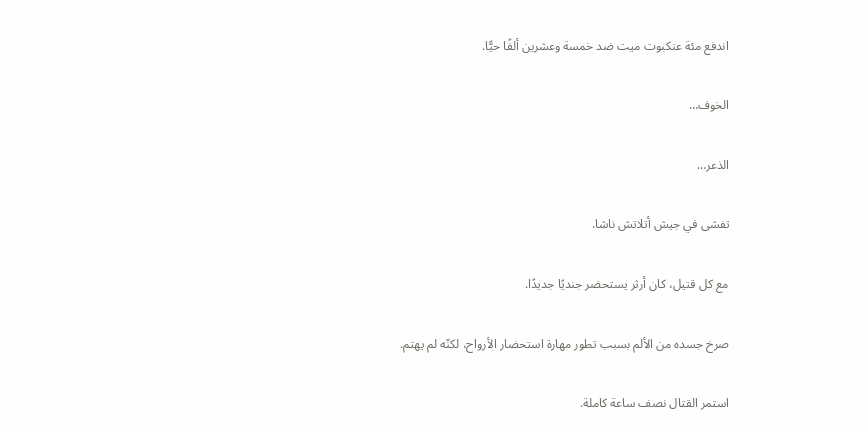اندفع مئة عنكبوت ميت ضد خمسة وعشرين ألفًا حيًّا.

الخوف…

الذعر…

تفشى في جيش أتلاتش ناشا.

مع كل قتيل، كان أرثر يستحضر جنديًا جديدًا.

صرخ جسده من الألم بسبب تطور مهارة استحضار الأرواح، لكنّه لم يهتم.

استمر القتال نصف ساعة كاملة.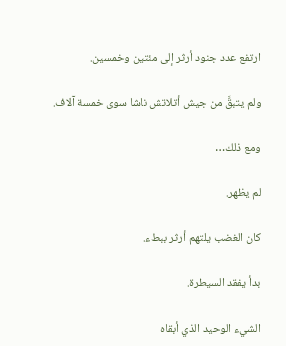ارتفع عدد جنود أرثر إلى مئتين وخمسين.

ولم يتبقَّ من جيش أتلاتش ناشا سوى خمسة آلاف.

ومع ذلك…

لم يظهر.

كان الغضب يلتهم أرثر ببطء.

بدأ يفقد السيطرة.

الشيء الوحيد الذي أبقاه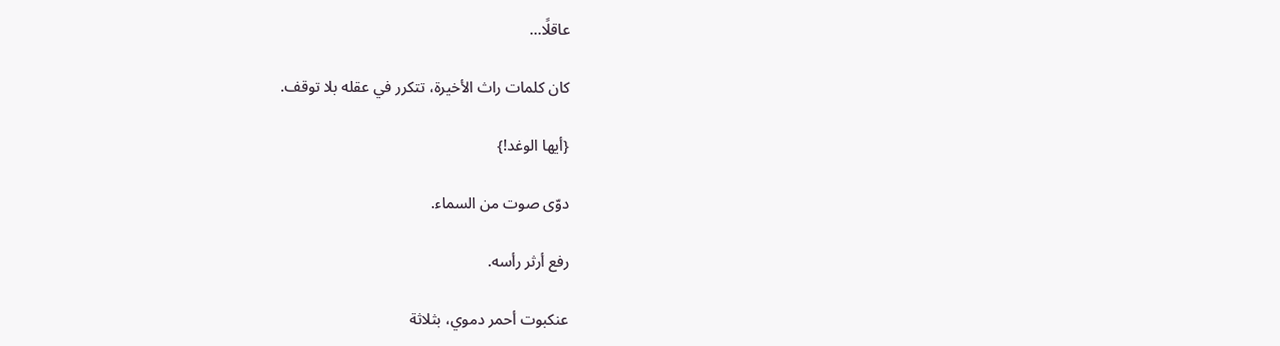عاقلًا…

كان كلمات راث الأخيرة، تتكرر في عقله بلا توقف.

{أيها الوغد!}

دوّى صوت من السماء.

رفع أرثر رأسه.

عنكبوت أحمر دموي، بثلاثة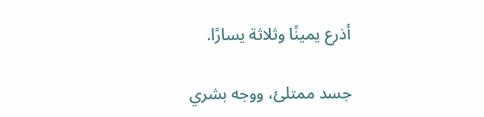أذرع يمينًا وثلاثة يسارًا.

جسد ممتلئ، ووجه بشري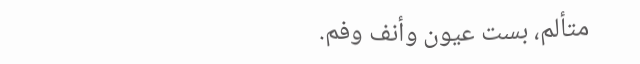متألم، بست عيون وأنف وفم.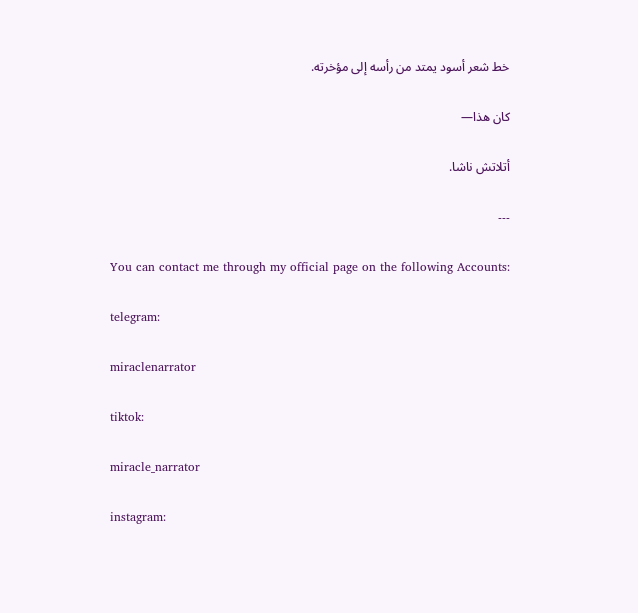خط شعر أسود يمتد من رأسه إلى مؤخرته.

كان هذا—

أتلاتش ناشا.

---

You can contact me through my official page on the following Accounts:

telegram:

miraclenarrator

tiktok:

miracle_narrator

instagram: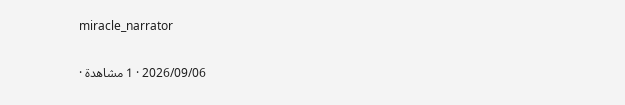miracle_narrator

2026/09/06 · 1 مشاهدة ·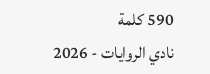590 كلمة
نادي الروايات - 2026